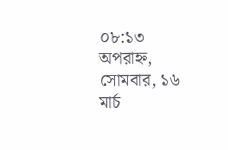০৮:১৩ অপরাহ্ন, সোমবার, ১৬ মার্চ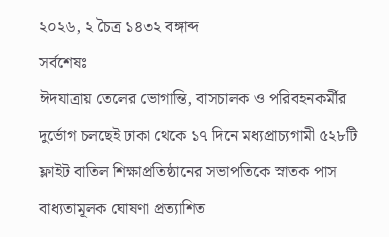২০২৬, ২ চৈত্র ১৪৩২ বঙ্গাব্দ
সর্বশেষঃ
ঈদযাত্রায় তেলের ভোগান্তি, বাসচালক ও পরিবহনকর্মীর দুর্ভোগ চলছেই ঢাকা থেকে ১৭ দিনে মধ্যপ্রাচ্যগামী ৫২৮টি ফ্লাইট বাতিল শিক্ষাপ্রতিষ্ঠানের সভাপতিকে স্নাতক পাস বাধ্যতামূলক ঘোষণা প্রত্যাশিত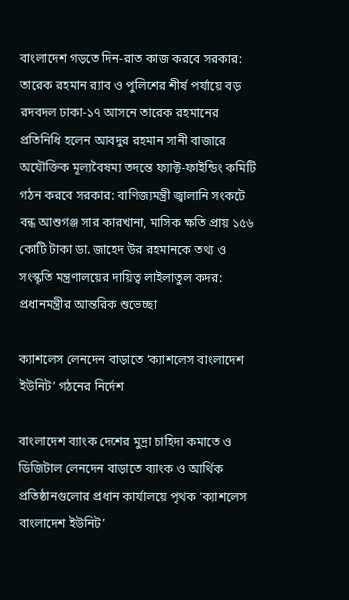বাংলাদেশ গড়তে দিন-রাত কাজ করবে সরকার: তারেক রহমান র‍্যাব ও পুলিশের শীর্ষ পর্যায়ে বড় রদবদল ঢাকা-১৭ আসনে তারেক রহমানের প্রতিনিধি হলেন আবদুর রহমান সানী বাজারে অযৌক্তিক মূল্যবৈষম্য তদন্তে ফ্যাক্ট-ফাইন্ডিং কমিটি গঠন করবে সরকার: বাণিজ্যমন্ত্রী জ্বালানি সংকটে বন্ধ আশুগঞ্জ সার কারখানা, মাসিক ক্ষতি প্রায় ১৫৬ কোটি টাকা ডা. জাহেদ উর রহমানকে তথ্য ও সংস্কৃতি মন্ত্রণালয়ের দায়িত্ব লাইলাতুল কদর: প্রধানমন্ত্রীর আন্তরিক শুভেচ্ছা

ক্যাশলেস লেনদেন বাড়াতে ‘ক্যাশলেস বাংলাদেশ ইউনিট’ গঠনের নির্দেশ

বাংলাদেশ ব্যাংক দেশের মুদ্রা চাহিদা কমাতে ও ডিজিটাল লেনদেন বাড়াতে ব্যাংক ও আর্থিক প্রতিষ্ঠানগুলোর প্রধান কার্যালয়ে পৃথক ‘ক্যাশলেস বাংলাদেশ ইউনিট’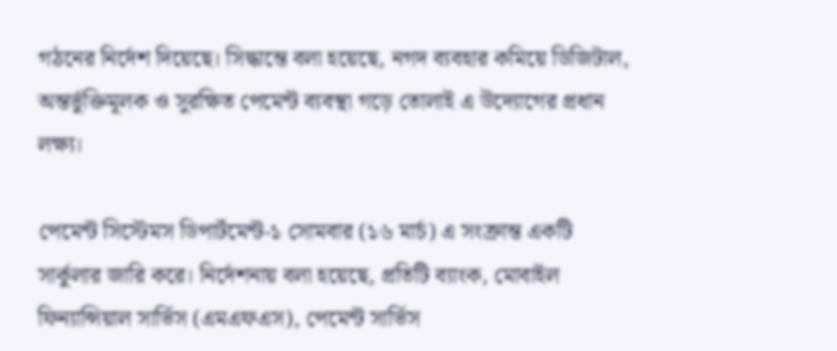গঠনের নির্দেশ দিয়েছে। সিদ্ধান্তে বলা হয়েছে, নগদ ব্যবহার কমিয়ে ডিজিটাল, অন্তর্ভুক্তিমূলক ও সুরক্ষিত পেমেন্ট ব্যবস্থা গড়ে তোলাই এ উদ্যোগের প্রধান লক্ষ্য।

পেমেন্ট সিস্টেমস ডিপার্টমেন্ট-১ সোমবার (১৬ মার্চ) এ সংক্রান্ত একটি সার্কুলার জারি করে। নির্দেশনায় বলা হয়েছে, প্রতিটি ব্যাংক, মোবাইল ফিন্যান্সিয়াল সার্ভিস (এমএফএস), পেমেন্ট সার্ভিস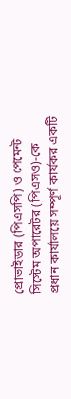প্রোভাইডার (পিএসপি) ও পেমেন্ট সিস্টেম অপারেটর (পিএসও)-কে প্রধান কার্যালয়ে সম্পূর্ণ কার্যকর একটি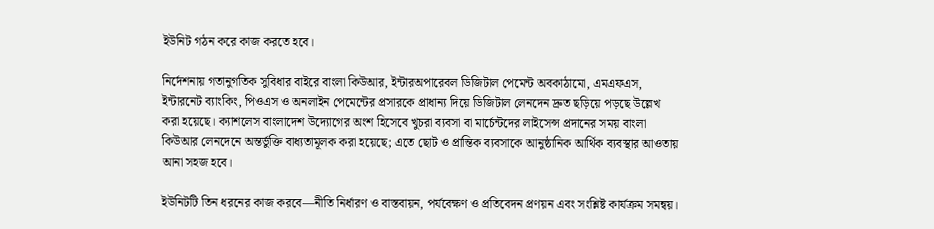ইউনিট গঠন করে কাজ করতে হবে।

নির্দেশনায় গতানুগতিক সুবিধার বাইরে বাংলা কিউআর, ইন্টারঅপারেবল ডিজিটাল পেমেন্ট অবকাঠামো, এমএফএস, ইন্টারনেট ব্যাংকিং, পিওএস ও অনলাইন পেমেন্টের প্রসারকে প্রাধান্য দিয়ে ডিজিটাল লেনদেন দ্রুত ছড়িয়ে পড়ছে উল্লেখ করা হয়েছে। ক্যাশলেস বাংলাদেশ উদ্যোগের অংশ হিসেবে খুচরা ব্যবসা বা মার্চেন্টদের লাইসেন্স প্রদানের সময় বাংলা কিউআর লেনদেনে অন্তর্ভুক্তি বাধ্যতামূলক করা হয়েছে; এতে ছোট ও প্রান্তিক ব্যবসাকে আনুষ্ঠানিক আর্থিক ব্যবস্থার আওতায় আনা সহজ হবে।

ইউনিটটি তিন ধরনের কাজ করবে—নীতি নির্ধারণ ও বাস্তবায়ন, পর্যবেক্ষণ ও প্রতিবেদন প্রণয়ন এবং সংশ্লিষ্ট কার্যক্রম সমন্বয়।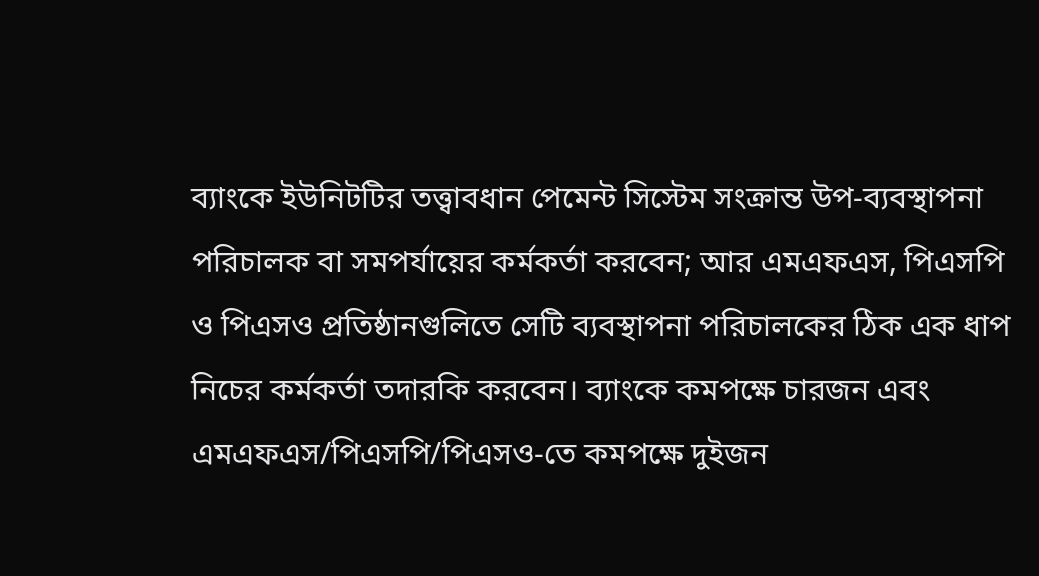ব্যাংকে ইউনিটটির তত্ত্বাবধান পেমেন্ট সিস্টেম সংক্রান্ত উপ-ব্যবস্থাপনা পরিচালক বা সমপর্যায়ের কর্মকর্তা করবেন; আর এমএফএস, পিএসপি ও পিএসও প্রতিষ্ঠানগুলিতে সেটি ব্যবস্থাপনা পরিচালকের ঠিক এক ধাপ নিচের কর্মকর্তা তদারকি করবেন। ব্যাংকে কমপক্ষে চারজন এবং এমএফএস/পিএসপি/পিএসও-তে কমপক্ষে দুইজন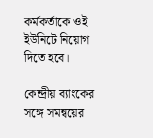কর্মকর্তাকে ওই ইউনিটে নিয়োগ দিতে হবে।

কেন্দ্রীয় ব্যাংকের সঙ্গে সমন্বয়ের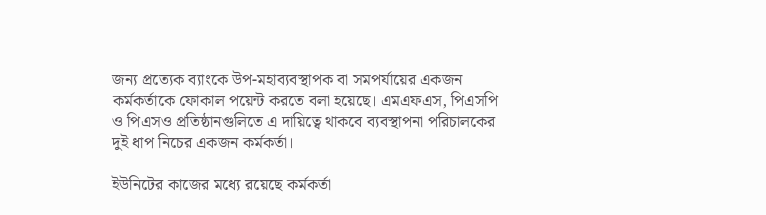জন্য প্রত্যেক ব্যাংকে উপ-মহাব্যবস্থাপক বা সমপর্যায়ের একজন কর্মকর্তাকে ফোকাল পয়েন্ট করতে বলা হয়েছে। এমএফএস, পিএসপি ও পিএসও প্রতিষ্ঠানগুলিতে এ দায়িত্বে থাকবে ব্যবস্থাপনা পরিচালকের দুই ধাপ নিচের একজন কর্মকর্তা।

ইউনিটের কাজের মধ্যে রয়েছে কর্মকর্তা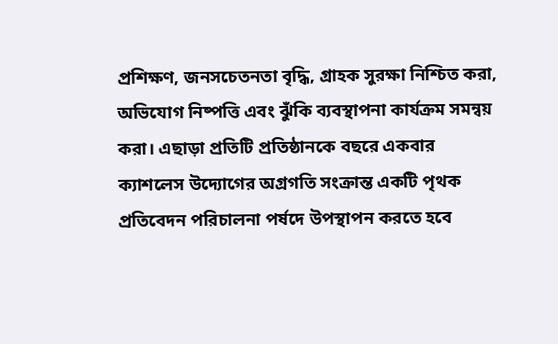প্রশিক্ষণ, জনসচেতনতা বৃদ্ধি, গ্রাহক সুরক্ষা নিশ্চিত করা, অভিযোগ নিষ্পত্তি এবং ঝুঁকি ব্যবস্থাপনা কার্যক্রম সমন্বয় করা। এছাড়া প্রতিটি প্রতিষ্ঠানকে বছরে একবার ক্যাশলেস উদ্যোগের অগ্রগতি সংক্রান্ত একটি পৃথক প্রতিবেদন পরিচালনা পর্ষদে উপস্থাপন করতে হবে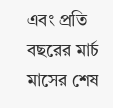এবং প্রতি বছরের মার্চ মাসের শেষ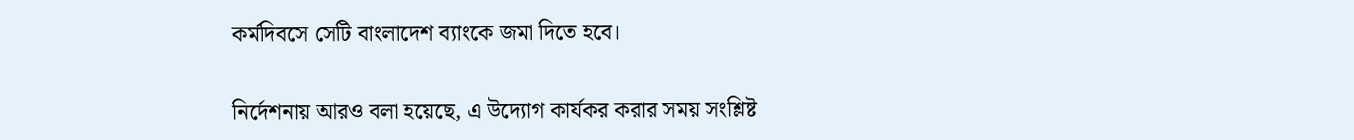কর্মদিবসে সেটি বাংলাদেশ ব্যাংকে জমা দিতে হবে।

নির্দেশনায় আরও বলা হয়েছে, এ উদ্যোগ কার্যকর করার সময় সংশ্লিষ্ট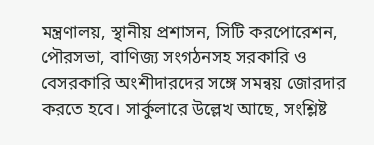মন্ত্রণালয়, স্থানীয় প্রশাসন, সিটি করপোরেশন, পৌরসভা, বাণিজ্য সংগঠনসহ সরকারি ও বেসরকারি অংশীদারদের সঙ্গে সমন্বয় জোরদার করতে হবে। সার্কুলারে উল্লেখ আছে, সংশ্লিষ্ট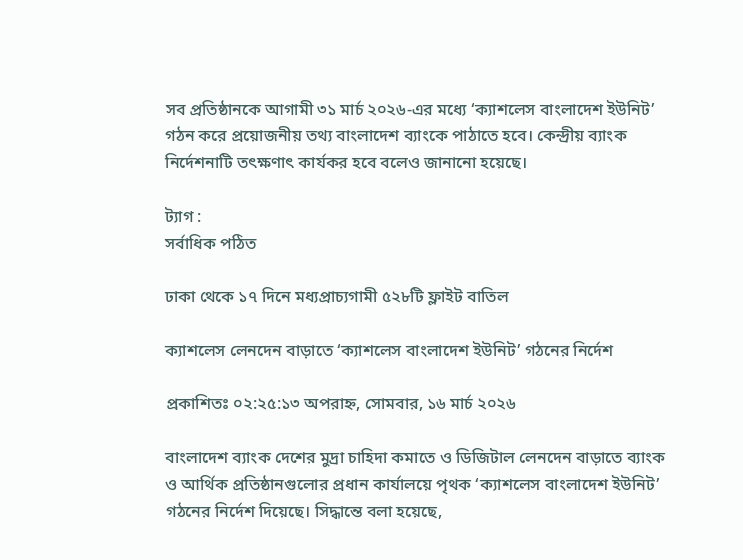সব প্রতিষ্ঠানকে আগামী ৩১ মার্চ ২০২৬-এর মধ্যে ‘ক্যাশলেস বাংলাদেশ ইউনিট’ গঠন করে প্রয়োজনীয় তথ্য বাংলাদেশ ব্যাংকে পাঠাতে হবে। কেন্দ্রীয় ব্যাংক নির্দেশনাটি তৎক্ষণাৎ কার্যকর হবে বলেও জানানো হয়েছে।

ট্যাগ :
সর্বাধিক পঠিত

ঢাকা থেকে ১৭ দিনে মধ্যপ্রাচ্যগামী ৫২৮টি ফ্লাইট বাতিল

ক্যাশলেস লেনদেন বাড়াতে ‘ক্যাশলেস বাংলাদেশ ইউনিট’ গঠনের নির্দেশ

প্রকাশিতঃ ০২:২৫:১৩ অপরাহ্ন, সোমবার, ১৬ মার্চ ২০২৬

বাংলাদেশ ব্যাংক দেশের মুদ্রা চাহিদা কমাতে ও ডিজিটাল লেনদেন বাড়াতে ব্যাংক ও আর্থিক প্রতিষ্ঠানগুলোর প্রধান কার্যালয়ে পৃথক ‘ক্যাশলেস বাংলাদেশ ইউনিট’ গঠনের নির্দেশ দিয়েছে। সিদ্ধান্তে বলা হয়েছে,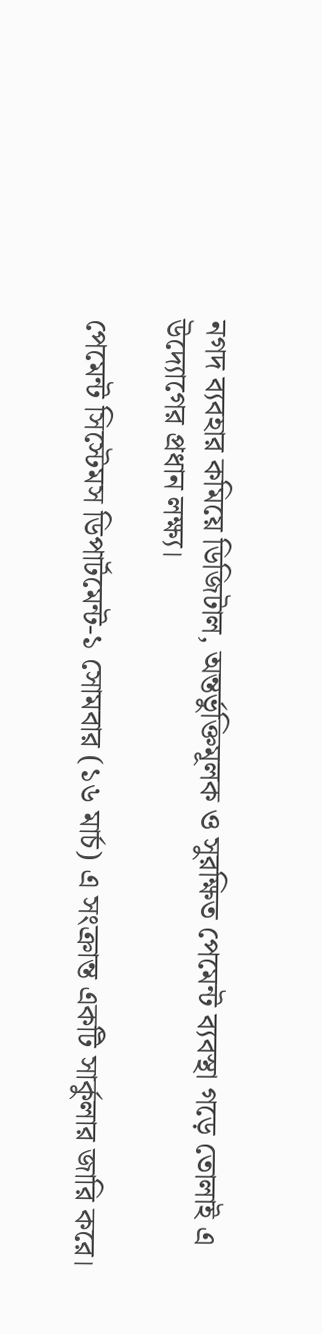নগদ ব্যবহার কমিয়ে ডিজিটাল, অন্তর্ভুক্তিমূলক ও সুরক্ষিত পেমেন্ট ব্যবস্থা গড়ে তোলাই এ উদ্যোগের প্রধান লক্ষ্য।

পেমেন্ট সিস্টেমস ডিপার্টমেন্ট-১ সোমবার (১৬ মার্চ) এ সংক্রান্ত একটি সার্কুলার জারি করে।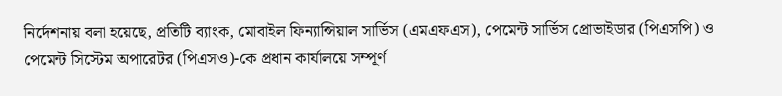নির্দেশনায় বলা হয়েছে, প্রতিটি ব্যাংক, মোবাইল ফিন্যান্সিয়াল সার্ভিস (এমএফএস), পেমেন্ট সার্ভিস প্রোভাইডার (পিএসপি) ও পেমেন্ট সিস্টেম অপারেটর (পিএসও)-কে প্রধান কার্যালয়ে সম্পূর্ণ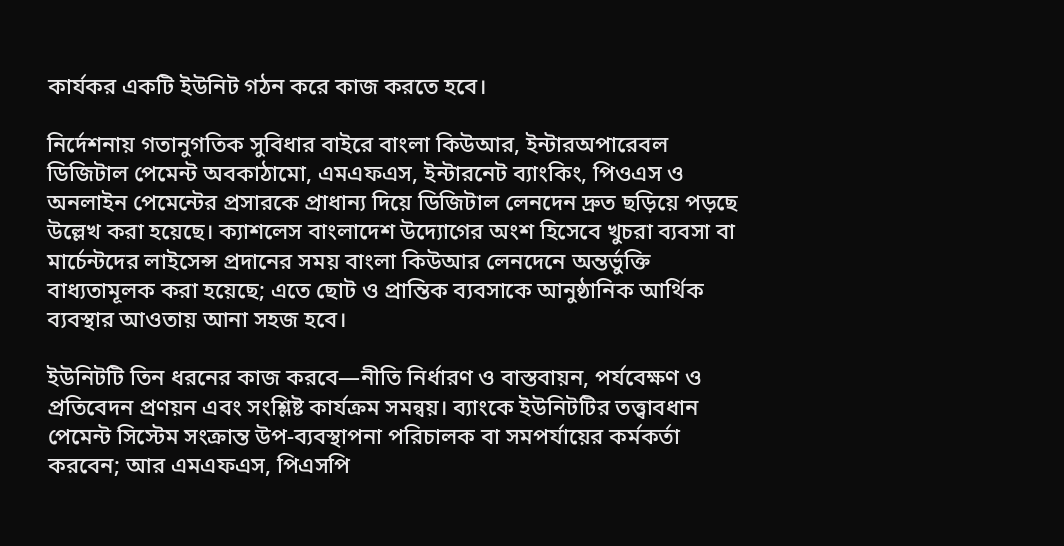কার্যকর একটি ইউনিট গঠন করে কাজ করতে হবে।

নির্দেশনায় গতানুগতিক সুবিধার বাইরে বাংলা কিউআর, ইন্টারঅপারেবল ডিজিটাল পেমেন্ট অবকাঠামো, এমএফএস, ইন্টারনেট ব্যাংকিং, পিওএস ও অনলাইন পেমেন্টের প্রসারকে প্রাধান্য দিয়ে ডিজিটাল লেনদেন দ্রুত ছড়িয়ে পড়ছে উল্লেখ করা হয়েছে। ক্যাশলেস বাংলাদেশ উদ্যোগের অংশ হিসেবে খুচরা ব্যবসা বা মার্চেন্টদের লাইসেন্স প্রদানের সময় বাংলা কিউআর লেনদেনে অন্তর্ভুক্তি বাধ্যতামূলক করা হয়েছে; এতে ছোট ও প্রান্তিক ব্যবসাকে আনুষ্ঠানিক আর্থিক ব্যবস্থার আওতায় আনা সহজ হবে।

ইউনিটটি তিন ধরনের কাজ করবে—নীতি নির্ধারণ ও বাস্তবায়ন, পর্যবেক্ষণ ও প্রতিবেদন প্রণয়ন এবং সংশ্লিষ্ট কার্যক্রম সমন্বয়। ব্যাংকে ইউনিটটির তত্ত্বাবধান পেমেন্ট সিস্টেম সংক্রান্ত উপ-ব্যবস্থাপনা পরিচালক বা সমপর্যায়ের কর্মকর্তা করবেন; আর এমএফএস, পিএসপি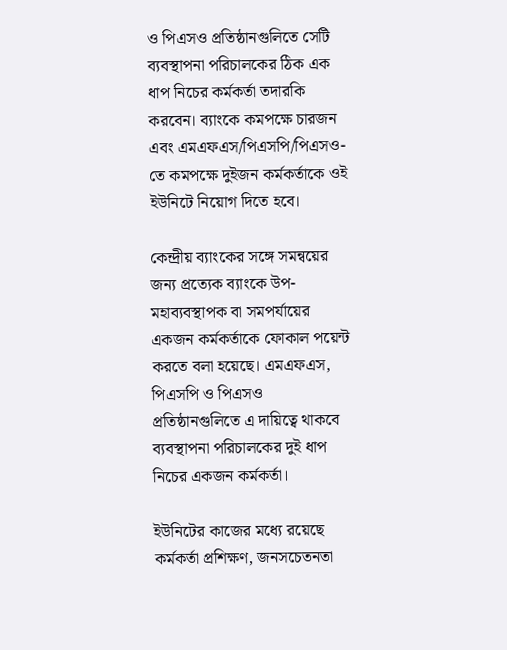ও পিএসও প্রতিষ্ঠানগুলিতে সেটি ব্যবস্থাপনা পরিচালকের ঠিক এক ধাপ নিচের কর্মকর্তা তদারকি করবেন। ব্যাংকে কমপক্ষে চারজন এবং এমএফএস/পিএসপি/পিএসও-তে কমপক্ষে দুইজন কর্মকর্তাকে ওই ইউনিটে নিয়োগ দিতে হবে।

কেন্দ্রীয় ব্যাংকের সঙ্গে সমন্বয়ের জন্য প্রত্যেক ব্যাংকে উপ-মহাব্যবস্থাপক বা সমপর্যায়ের একজন কর্মকর্তাকে ফোকাল পয়েন্ট করতে বলা হয়েছে। এমএফএস, পিএসপি ও পিএসও প্রতিষ্ঠানগুলিতে এ দায়িত্বে থাকবে ব্যবস্থাপনা পরিচালকের দুই ধাপ নিচের একজন কর্মকর্তা।

ইউনিটের কাজের মধ্যে রয়েছে কর্মকর্তা প্রশিক্ষণ, জনসচেতনতা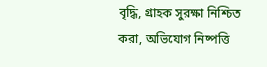বৃদ্ধি, গ্রাহক সুরক্ষা নিশ্চিত করা, অভিযোগ নিষ্পত্তি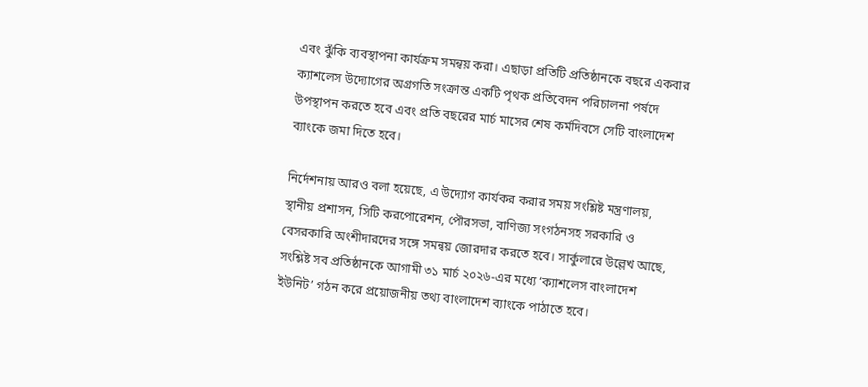এবং ঝুঁকি ব্যবস্থাপনা কার্যক্রম সমন্বয় করা। এছাড়া প্রতিটি প্রতিষ্ঠানকে বছরে একবার ক্যাশলেস উদ্যোগের অগ্রগতি সংক্রান্ত একটি পৃথক প্রতিবেদন পরিচালনা পর্ষদে উপস্থাপন করতে হবে এবং প্রতি বছরের মার্চ মাসের শেষ কর্মদিবসে সেটি বাংলাদেশ ব্যাংকে জমা দিতে হবে।

নির্দেশনায় আরও বলা হয়েছে, এ উদ্যোগ কার্যকর করার সময় সংশ্লিষ্ট মন্ত্রণালয়, স্থানীয় প্রশাসন, সিটি করপোরেশন, পৌরসভা, বাণিজ্য সংগঠনসহ সরকারি ও বেসরকারি অংশীদারদের সঙ্গে সমন্বয় জোরদার করতে হবে। সার্কুলারে উল্লেখ আছে, সংশ্লিষ্ট সব প্রতিষ্ঠানকে আগামী ৩১ মার্চ ২০২৬-এর মধ্যে ‘ক্যাশলেস বাংলাদেশ ইউনিট’ গঠন করে প্রয়োজনীয় তথ্য বাংলাদেশ ব্যাংকে পাঠাতে হবে।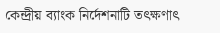কেন্দ্রীয় ব্যাংক নির্দেশনাটি তৎক্ষণাৎ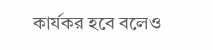কার্যকর হবে বলেও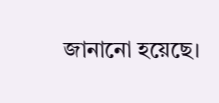জানানো হয়েছে।